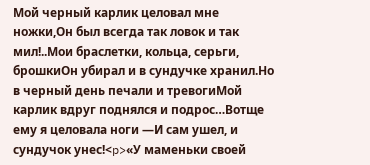Мой черный карлик целовал мне ножки,Он был всегда так ловок и так мил!..Мои браслетки, кольца, серьги, брошкиОн убирал и в сундучке хранил.Но в черный день печали и тревогиМой карлик вдруг поднялся и подрос…Вотще ему я целовала ноги —И сам ушел, и сундучок унес!<p>«У маменьки своей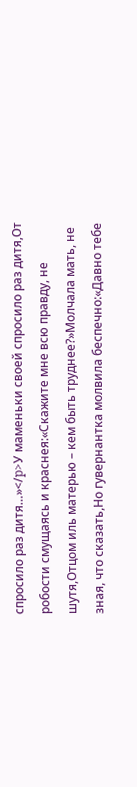спросило раз дитя…»</p>У маменьки своей спросило раз дитя,От робости смущаясь и краснея:«Скажите мне всю правду, не шутя,Отцом иль матерью – кем быть труднее?»Молчала мать, не зная, что сказать,Но гувернантка молвила беспечно:«Давно тебе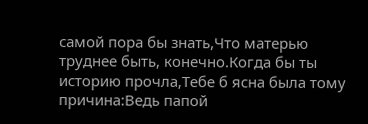самой пора бы знать,Что матерью труднее быть, конечно.Когда бы ты историю прочла,Тебе б ясна была тому причина:Ведь папой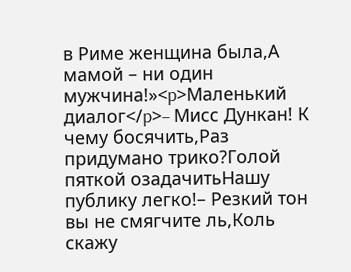в Риме женщина была,А мамой – ни один мужчина!»<p>Маленький диалог</p>– Мисс Дункан! К чему босячить,Раз придумано трико?Голой пяткой озадачитьНашу публику легко!– Резкий тон вы не смягчите ль,Коль скажу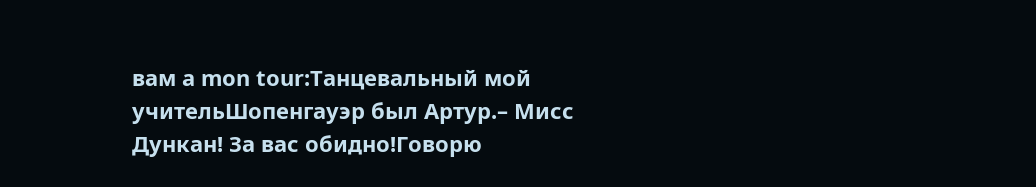вам a mon tour:Танцевальный мой учительШопенгауэр был Артур.– Мисс Дункан! За вас обидно!Говорю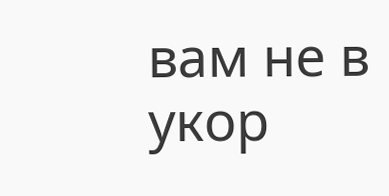вам не в укор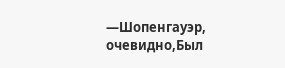—Шопенгауэр, очевидно,Был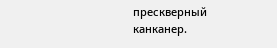прескверный канканер.